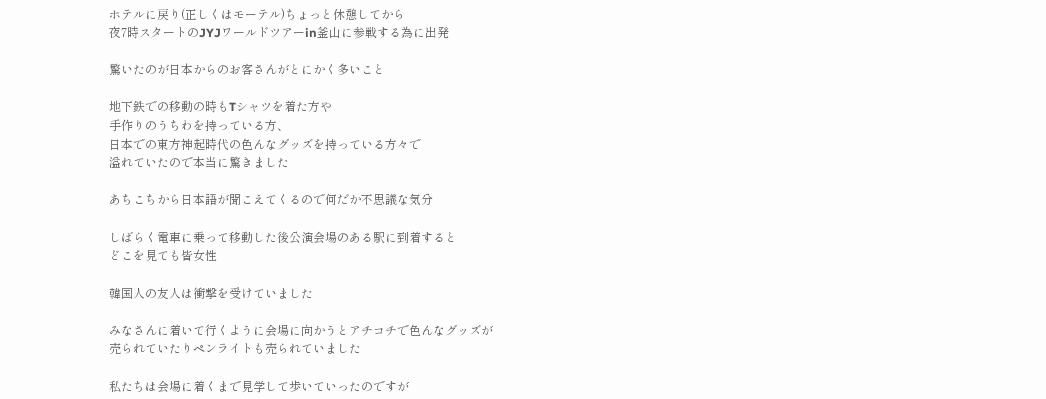ホテルに戻り(正しくはモーテル)ちょっと休憩してから
夜7時スタートのJYJワールドツアーin釜山に参戦する為に出発

驚いたのが日本からのお客さんがとにかく多いこと

地下鉄での移動の時もTシャツを着た方や
手作りのうちわを持っている方、
日本での東方神起時代の色んなグッズを持っている方々で
溢れていたので本当に驚きました

あちこちから日本語が聞こえてくるので何だか不思議な気分

しばらく電車に乗って移動した後公演会場のある駅に到着すると
どこを見ても皆女性

韓国人の友人は衝撃を受けていました

みなさんに着いて行くように会場に向かうとアチコチで色んなグッズが
売られていたりペンライトも売られていました

私たちは会場に着くまで見学して歩いていったのですが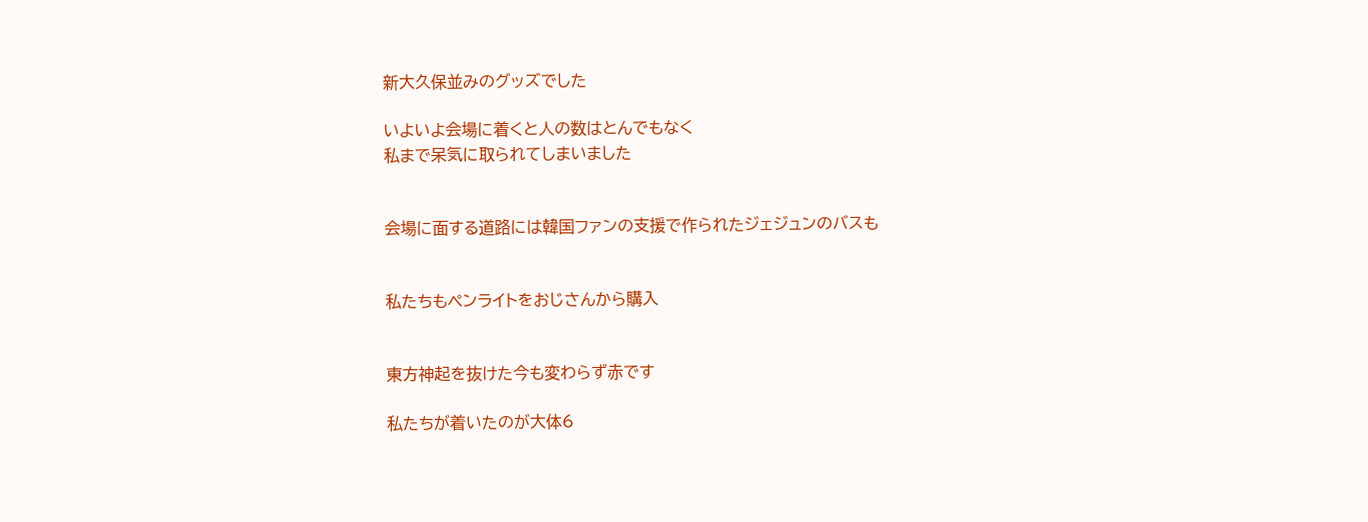新大久保並みのグッズでした

いよいよ会場に着くと人の数はとんでもなく
私まで呆気に取られてしまいました


会場に面する道路には韓国ファンの支援で作られたジェジュンのバスも


私たちもペンライトをおじさんから購入


東方神起を抜けた今も変わらず赤です

私たちが着いたのが大体6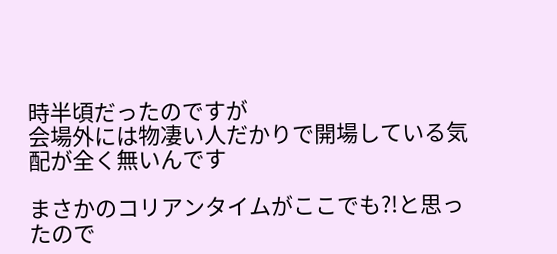時半頃だったのですが
会場外には物凄い人だかりで開場している気配が全く無いんです

まさかのコリアンタイムがここでも?!と思ったので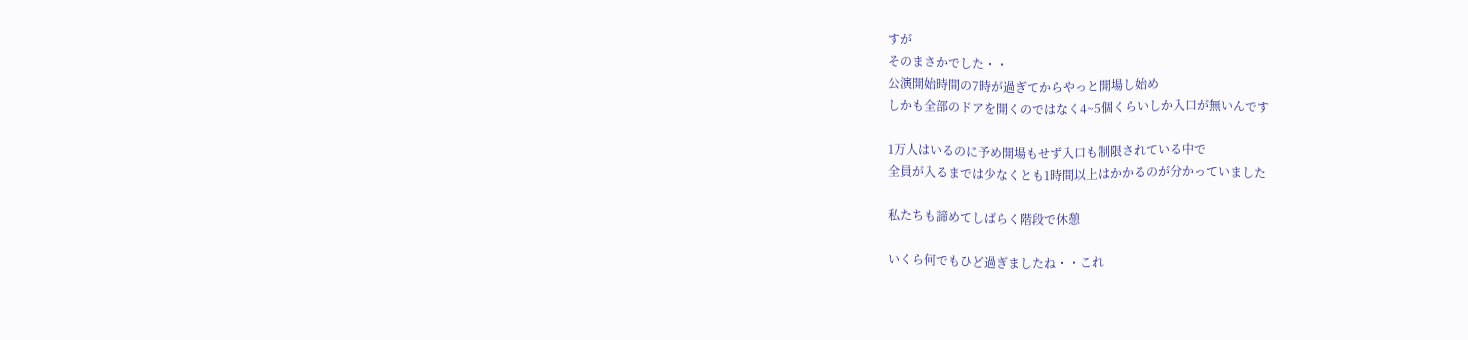すが
そのまさかでした・・
公演開始時間の7時が過ぎてからやっと開場し始め
しかも全部のドアを開くのではなく4~5個くらいしか入口が無いんです

1万人はいるのに予め開場もせず入口も制限されている中で
全員が入るまでは少なくとも1時間以上はかかるのが分かっていました

私たちも諦めてしばらく階段で休憩

いくら何でもひど過ぎましたね・・これ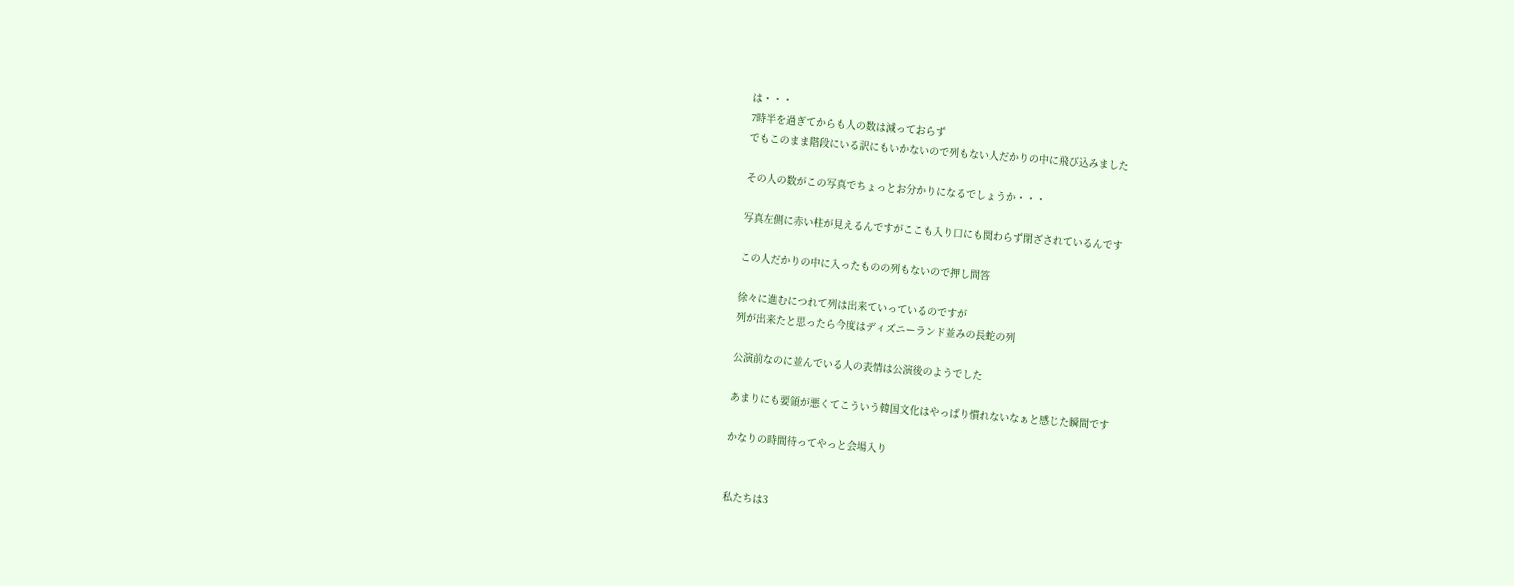は・・・
7時半を過ぎてからも人の数は減っておらず
でもこのまま階段にいる訳にもいかないので列もない人だかりの中に飛び込みました

その人の数がこの写真でちょっとお分かりになるでしょうか・・・

写真左側に赤い柱が見えるんですがここも入り口にも関わらず閉ざされているんです

この人だかりの中に入ったものの列もないので押し問答

徐々に進むにつれて列は出来ていっているのですが
列が出来たと思ったら今度はディズニーランド並みの長蛇の列

公演前なのに並んでいる人の表情は公演後のようでした

あまりにも要領が悪くてこういう韓国文化はやっぱり慣れないなぁと感じた瞬間です

かなりの時間待ってやっと会場入り


私たちは3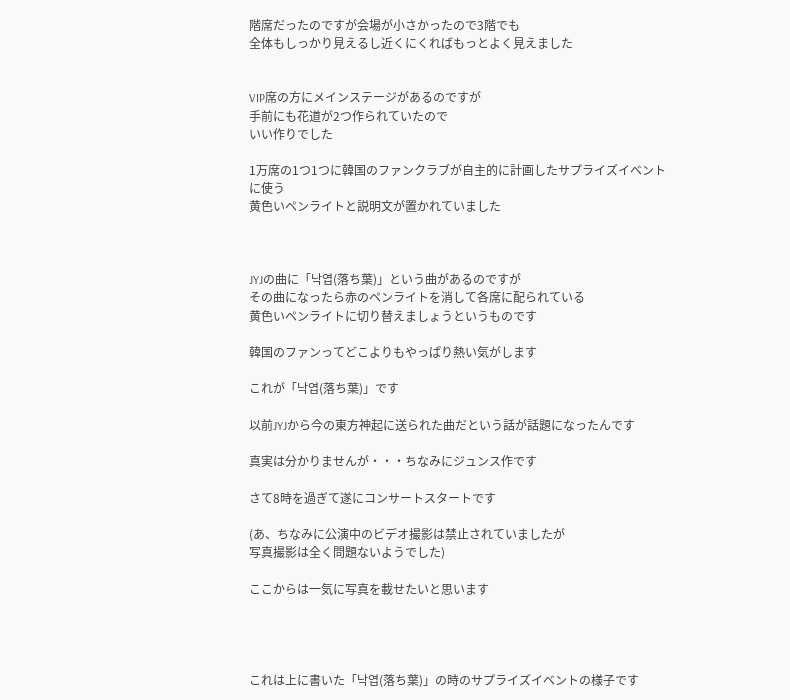階席だったのですが会場が小さかったので3階でも
全体もしっかり見えるし近くにくればもっとよく見えました


VIP席の方にメインステージがあるのですが
手前にも花道が2つ作られていたので
いい作りでした

1万席の1つ1つに韓国のファンクラブが自主的に計画したサプライズイベントに使う
黄色いペンライトと説明文が置かれていました



JYJの曲に「낙엽(落ち葉)」という曲があるのですが
その曲になったら赤のペンライトを消して各席に配られている
黄色いペンライトに切り替えましょうというものです

韓国のファンってどこよりもやっぱり熱い気がします

これが「낙엽(落ち葉)」です

以前JYJから今の東方神起に送られた曲だという話が話題になったんです

真実は分かりませんが・・・ちなみにジュンス作です

さて8時を過ぎて遂にコンサートスタートです

(あ、ちなみに公演中のビデオ撮影は禁止されていましたが
写真撮影は全く問題ないようでした)

ここからは一気に写真を載せたいと思います




これは上に書いた「낙엽(落ち葉)」の時のサプライズイベントの様子です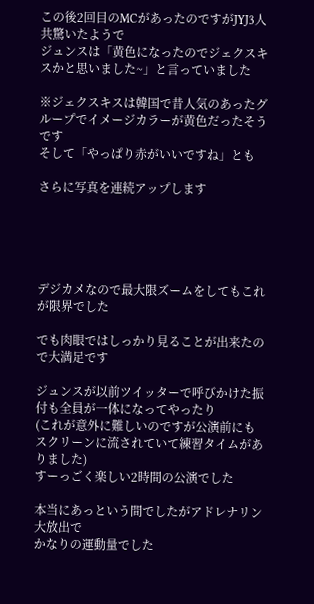この後2回目のMCがあったのですがJYJ3人共驚いたようで
ジュンスは「黄色になったのでジェクスキスかと思いました~」と言っていました

※ジェクスキスは韓国で昔人気のあったグループでイメージカラーが黄色だったそうです
そして「やっぱり赤がいいですね」とも

さらに写真を連続アップします





デジカメなので最大限ズームをしてもこれが限界でした

でも肉眼ではしっかり見ることが出来たので大満足です

ジュンスが以前ツイッターで呼びかけた振付も全員が一体になってやったり
(これが意外に難しいのですが公演前にもスクリーンに流されていて練習タイムがありました)
すーっごく楽しい2時間の公演でした

本当にあっという間でしたがアドレナリン大放出で
かなりの運動量でした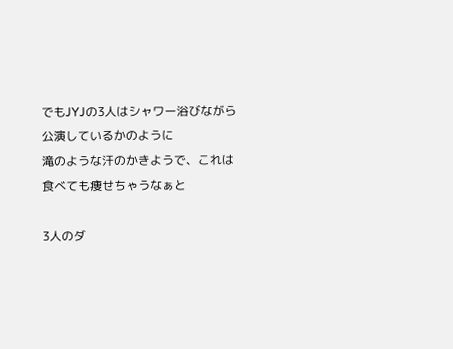でもJYJの3人はシャワー浴びながら公演しているかのように
滝のような汗のかきようで、これは食べても痩せちゃうなぁと

3人のダ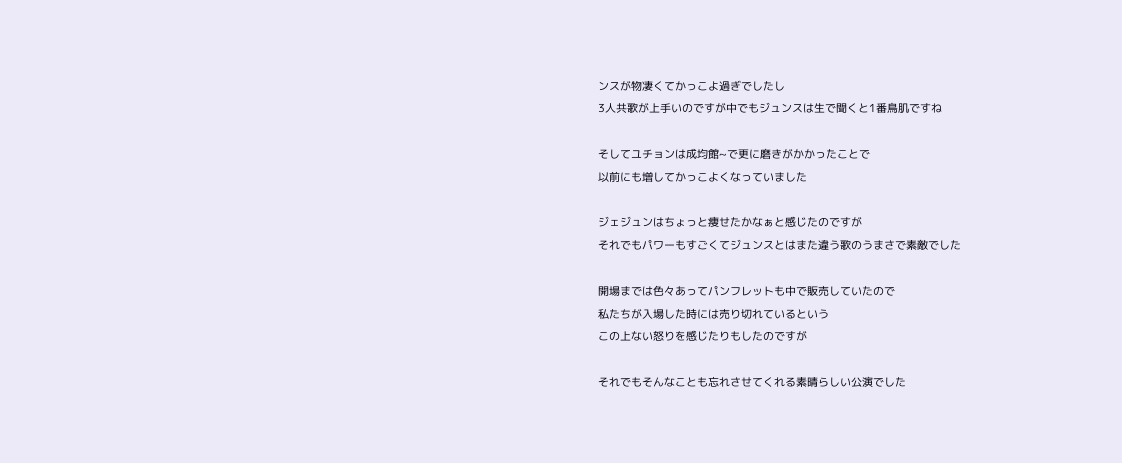ンスが物凄くてかっこよ過ぎでしたし
3人共歌が上手いのですが中でもジュンスは生で聞くと1番鳥肌ですね

そしてユチョンは成均館~で更に磨きがかかったことで
以前にも増してかっこよくなっていました

ジェジュンはちょっと痩せたかなぁと感じたのですが
それでもパワーもすごくてジュンスとはまた違う歌のうまさで素敵でした

開場までは色々あってパンフレットも中で販売していたので
私たちが入場した時には売り切れているという
この上ない怒りを感じたりもしたのですが

それでもそんなことも忘れさせてくれる素晴らしい公演でした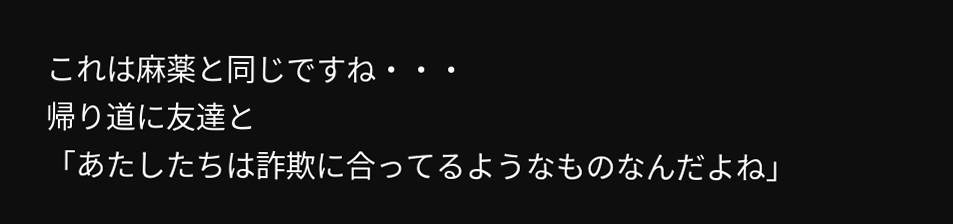これは麻薬と同じですね・・・
帰り道に友達と
「あたしたちは詐欺に合ってるようなものなんだよね」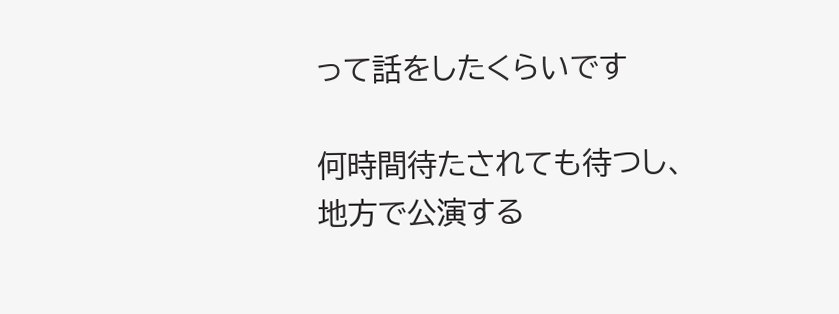って話をしたくらいです

何時間待たされても待つし、
地方で公演する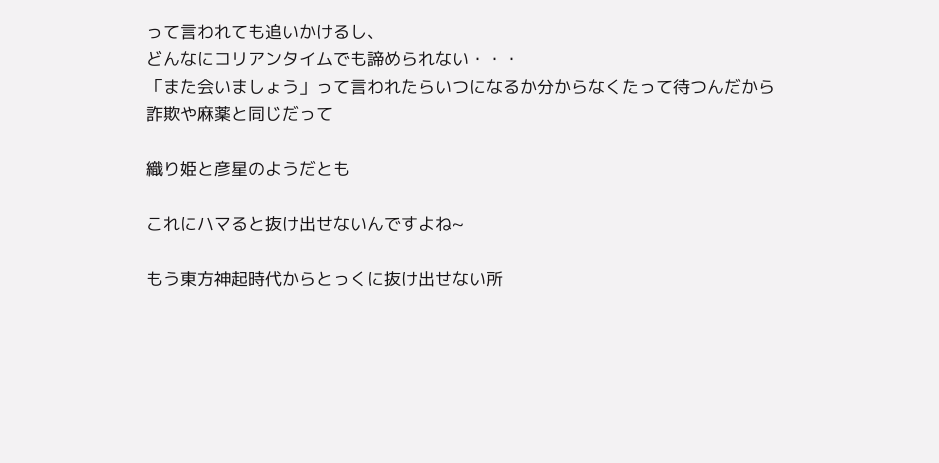って言われても追いかけるし、
どんなにコリアンタイムでも諦められない・・・
「また会いましょう」って言われたらいつになるか分からなくたって待つんだから
詐欺や麻薬と同じだって

織り姫と彦星のようだとも

これにハマると抜け出せないんですよね~

もう東方神起時代からとっくに抜け出せない所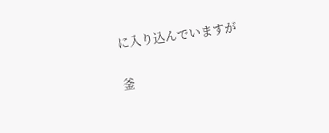に入り込んでいますが

釜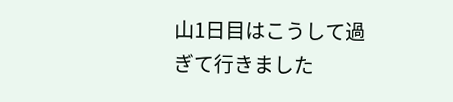山1日目はこうして過ぎて行きました